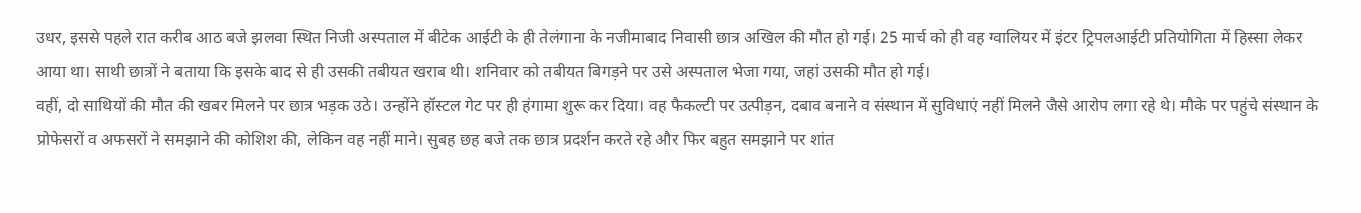उधर, इससे पहले रात करीब आठ बजे झलवा स्थित निजी अस्पताल में बीटेक आईटी के ही तेलंगाना के नजीमाबाद निवासी छात्र अखिल की मौत हो गई। 25 मार्च को ही वह ग्वालियर में इंटर ट्रिपलआईटी प्रतियोगिता में हिस्सा लेकर आया था। साथी छात्रों ने बताया कि इसके बाद से ही उसकी तबीयत खराब थी। शनिवार को तबीयत बिगड़ने पर उसे अस्पताल भेजा गया, जहां उसकी मौत हो गई।
वहीं, दो साथियों की मौत की खबर मिलने पर छात्र भड़क उठे। उन्होंने हॉस्टल गेट पर ही हंगामा शुरू कर दिया। वह फैकल्टी पर उत्पीड़न, दबाव बनाने व संस्थान में सुविधाएं नहीं मिलने जैसे आरोप लगा रहे थे। मौके पर पहुंचे संस्थान के प्रोफेसरों व अफसरों ने समझाने की कोशिश की, लेकिन वह नहीं माने। सुबह छह बजे तक छात्र प्रदर्शन करते रहे और फिर बहुत समझाने पर शांत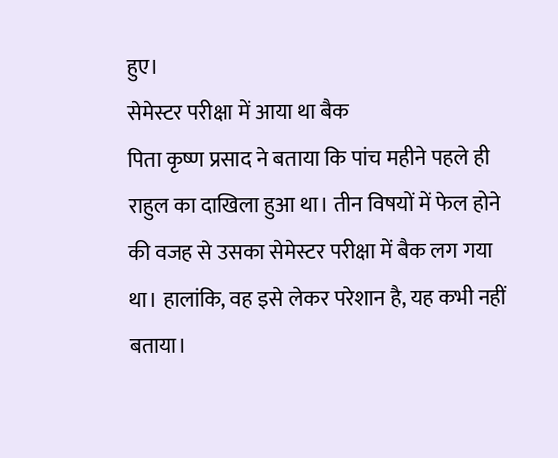हुए।
सेमेस्टर परीक्षा में आया था बैक
पिता कृष्ण प्रसाद ने बताया कि पांच महीने पहले ही राहुल का दाखिला हुआ था। तीन विषयों में फेल होने की वजह से उसका सेमेस्टर परीक्षा में बैक लग गया था। हालांकि, वह इसे लेकर परेशान है, यह कभी नहीं बताया।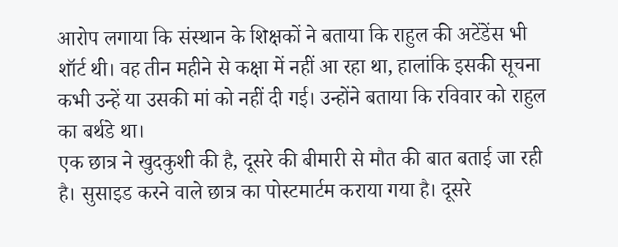आरोप लगाया कि संस्थान के शिक्षकों ने बताया कि राहुल की अटेंडेंस भी शॉर्ट थी। वह तीन महीने से कक्षा में नहीं आ रहा था, हालांकि इसकी सूचना कभी उन्हें या उसकी मां को नहीं दी गई। उन्होंने बताया कि रविवार को राहुल का बर्थडे था।
एक छात्र ने खुदकुशी की है, दूसरे की बीमारी से मौत की बात बताई जा रही है। सुसाइड करने वाले छात्र का पोस्टमार्टम कराया गया है। दूसरे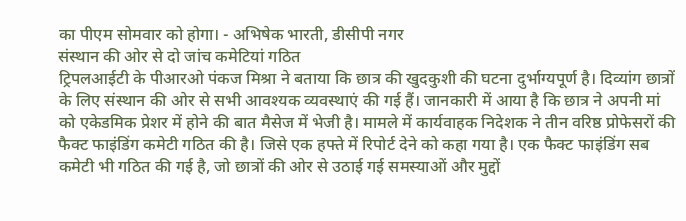का पीएम सोमवार को होगा। - अभिषेक भारती, डीसीपी नगर
संस्थान की ओर से दो जांच कमेटियां गठित
ट्रिपलआईटी के पीआरओ पंकज मिश्रा ने बताया कि छात्र की खुदकुशी की घटना दुर्भाग्यपूर्ण है। दिव्यांग छात्रों के लिए संस्थान की ओर से सभी आवश्यक व्यवस्थाएं की गई हैं। जानकारी में आया है कि छात्र ने अपनी मां को एकेडमिक प्रेशर में होने की बात मैसेज में भेजी है। मामले में कार्यवाहक निदेशक ने तीन वरिष्ठ प्रोफेसरों की फैक्ट फाइंडिंग कमेटी गठित की है। जिसे एक हफ्ते में रिपोर्ट देने को कहा गया है। एक फैक्ट फाइंडिंग सब कमेटी भी गठित की गई है, जो छात्रों की ओर से उठाई गई समस्याओं और मुद्दों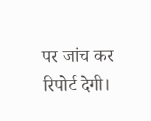पर जांच कर रिपोर्ट देगी।